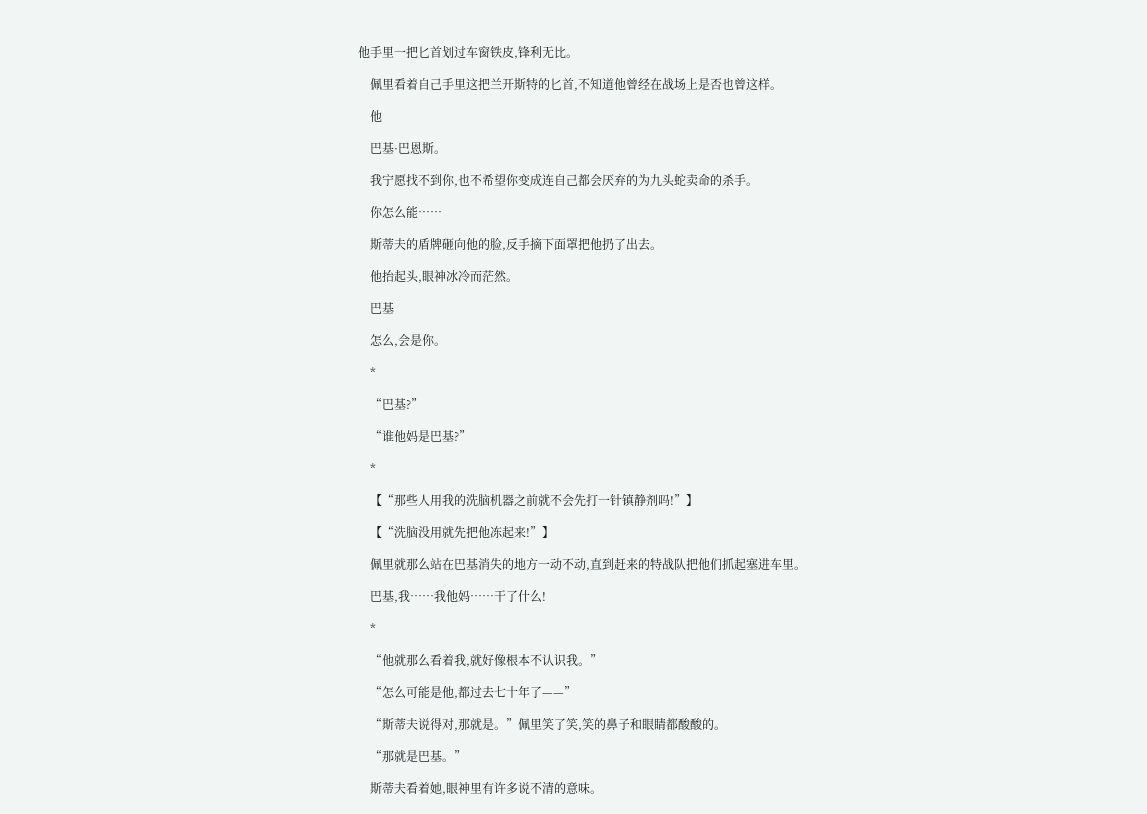他手里一把匕首划过车窗铁皮,锋利无比。

    佩里看着自己手里这把兰开斯特的匕首,不知道他曾经在战场上是否也曾这样。

    他

    巴基·巴恩斯。

    我宁愿找不到你,也不希望你变成连自己都会厌弃的为九头蛇卖命的杀手。

    你怎么能……

    斯蒂夫的盾牌砸向他的脸,反手摘下面罩把他扔了出去。

    他抬起头,眼神冰冷而茫然。

    巴基

    怎么,会是你。

    *

    “巴基?”

    “谁他妈是巴基?”

    *

    【“那些人用我的洗脑机器之前就不会先打一针镇静剂吗!”】

    【“洗脑没用就先把他冻起来!”】

    佩里就那么站在巴基消失的地方一动不动,直到赶来的特战队把他们抓起塞进车里。

    巴基,我……我他妈……干了什么!

    *

    “他就那么看着我,就好像根本不认识我。”

    “怎么可能是他,都过去七十年了——”

    “斯蒂夫说得对,那就是。”佩里笑了笑,笑的鼻子和眼睛都酸酸的。

    “那就是巴基。”

    斯蒂夫看着她,眼神里有许多说不清的意味。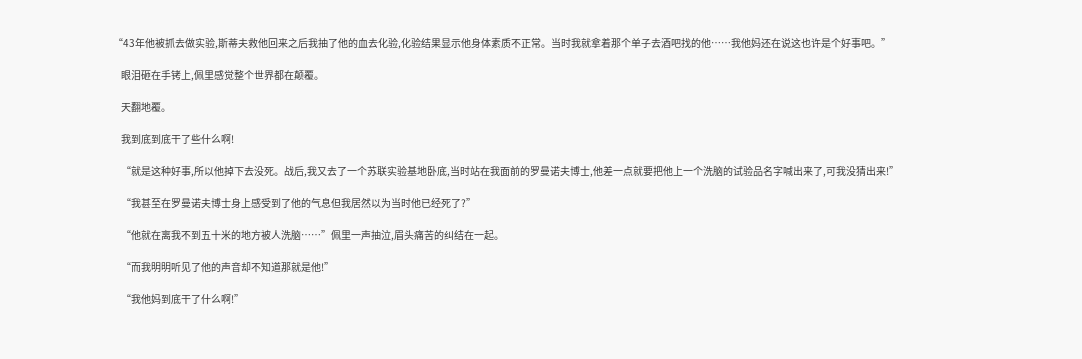“43年他被抓去做实验,斯蒂夫救他回来之后我抽了他的血去化验,化验结果显示他身体素质不正常。当时我就拿着那个单子去酒吧找的他……我他妈还在说这也许是个好事吧。”

    眼泪砸在手铐上,佩里感觉整个世界都在颠覆。

    天翻地覆。

    我到底到底干了些什么啊!

    “就是这种好事,所以他掉下去没死。战后,我又去了一个苏联实验基地卧底,当时站在我面前的罗曼诺夫博士,他差一点就要把他上一个洗脑的试验品名字喊出来了,可我没猜出来!”

    “我甚至在罗曼诺夫博士身上感受到了他的气息但我居然以为当时他已经死了?”

    “他就在离我不到五十米的地方被人洗脑……”佩里一声抽泣,眉头痛苦的纠结在一起。

    “而我明明听见了他的声音却不知道那就是他!”

    “我他妈到底干了什么啊!”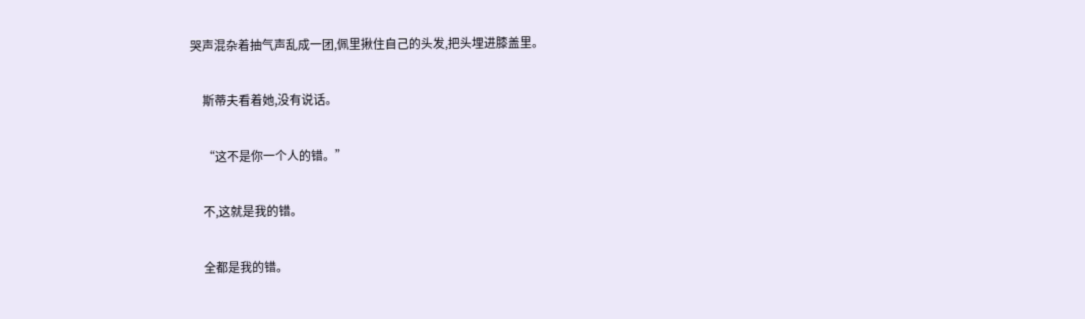哭声混杂着抽气声乱成一团,佩里揪住自己的头发,把头埋进膝盖里。

    斯蒂夫看着她,没有说话。

    “这不是你一个人的错。”

    不,这就是我的错。

    全都是我的错。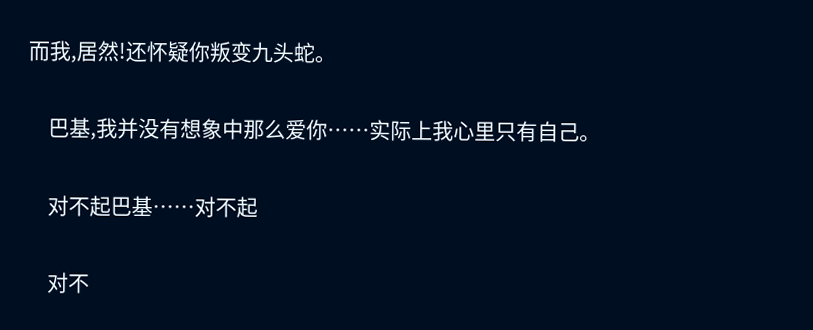而我,居然!还怀疑你叛变九头蛇。

    巴基,我并没有想象中那么爱你……实际上我心里只有自己。

    对不起巴基……对不起

    对不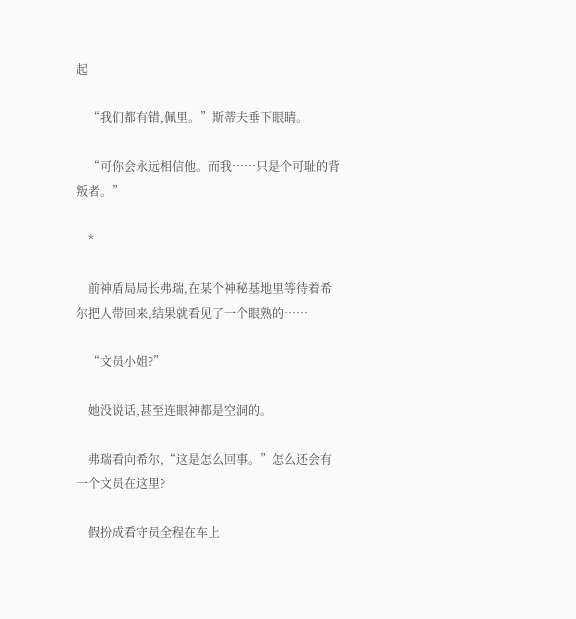起

    “我们都有错,佩里。”斯蒂夫垂下眼睛。

    “可你会永远相信他。而我……只是个可耻的背叛者。”

    *

    前神盾局局长弗瑞,在某个神秘基地里等待着希尔把人带回来,结果就看见了一个眼熟的……

    “文员小姐?”

    她没说话,甚至连眼神都是空洞的。

    弗瑞看向希尔,“这是怎么回事。”怎么还会有一个文员在这里?

    假扮成看守员全程在车上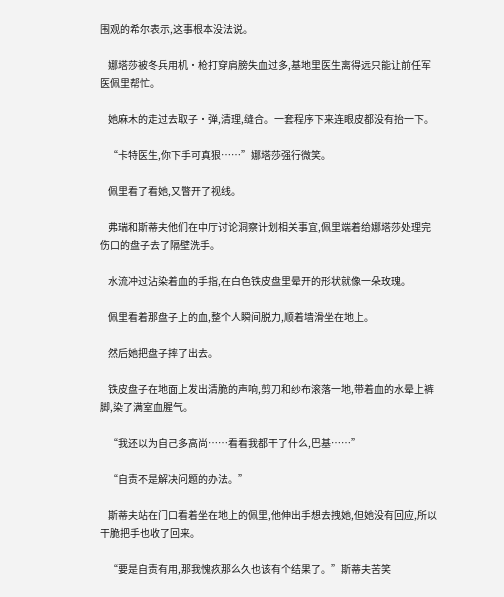围观的希尔表示,这事根本没法说。

    娜塔莎被冬兵用机·枪打穿肩膀失血过多,基地里医生离得远只能让前任军医佩里帮忙。

    她麻木的走过去取子·弹,清理,缝合。一套程序下来连眼皮都没有抬一下。

    “卡特医生,你下手可真狠……”娜塔莎强行微笑。

    佩里看了看她,又瞥开了视线。

    弗瑞和斯蒂夫他们在中厅讨论洞察计划相关事宜,佩里端着给娜塔莎处理完伤口的盘子去了隔壁洗手。

    水流冲过沾染着血的手指,在白色铁皮盘里晕开的形状就像一朵玫瑰。

    佩里看着那盘子上的血,整个人瞬间脱力,顺着墙滑坐在地上。

    然后她把盘子摔了出去。

    铁皮盘子在地面上发出清脆的声响,剪刀和纱布滚落一地,带着血的水晕上裤脚,染了满室血腥气。

    “我还以为自己多高尚……看看我都干了什么,巴基……”

    “自责不是解决问题的办法。”

    斯蒂夫站在门口看着坐在地上的佩里,他伸出手想去拽她,但她没有回应,所以干脆把手也收了回来。

    “要是自责有用,那我愧疚那么久也该有个结果了。”斯蒂夫苦笑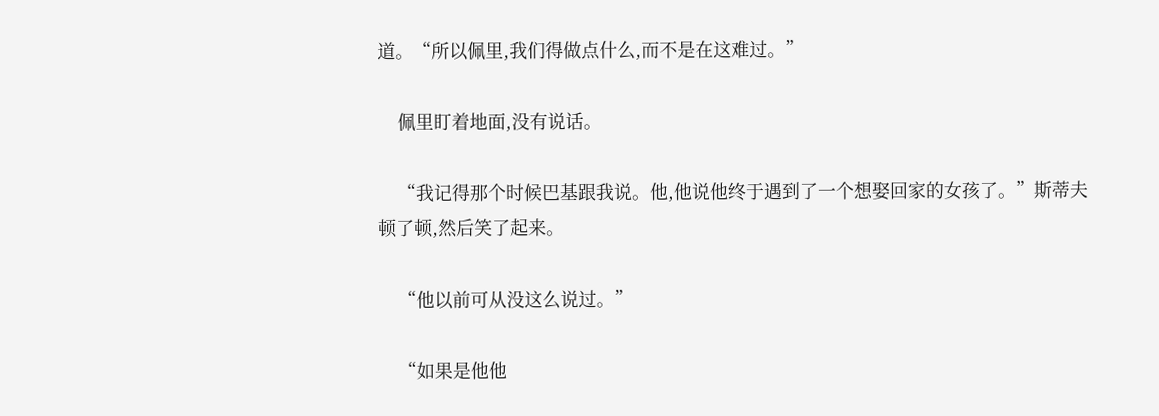道。“所以佩里,我们得做点什么,而不是在这难过。”

    佩里盯着地面,没有说话。

    “我记得那个时候巴基跟我说。他,他说他终于遇到了一个想娶回家的女孩了。”斯蒂夫顿了顿,然后笑了起来。

    “他以前可从没这么说过。”

    “如果是他他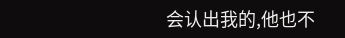会认出我的,他也不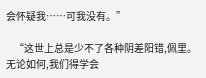会怀疑我……可我没有。”

    “这世上总是少不了各种阴差阳错,佩里。无论如何,我们得学会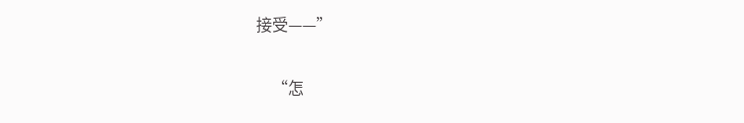接受——”

    “怎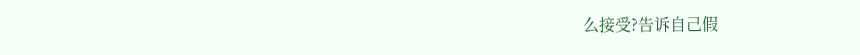么接受?告诉自己假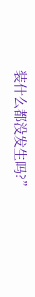装什么都没发生吗?”